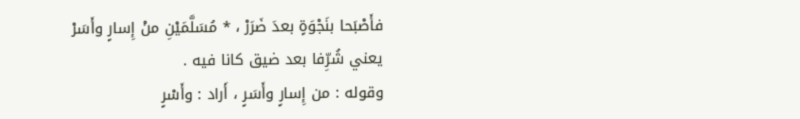فأَصْبَحا بنَجْوَةٍ بعدَ ضَرَرْ ، * مُسَلَّمَيْنِ منْ إِسارٍ وأَسَرْ
يعني شُرِّفا بعد ضيق كانا فيه .
وقوله : من إِسارٍ وأَسَرٍ ، أَراد : وأَسْرٍ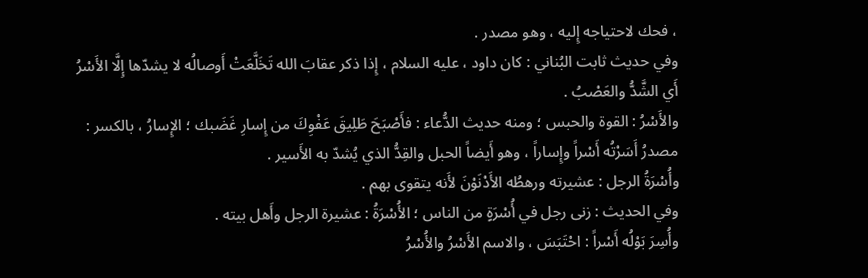، فحك لاحتياجه إِليه ، وهو مصدر .
وفي حديث ثابت البُناني : كان داود ، عليه السلام ، إِذا ذكر عقابَ الله تَخَلَّعَتْ أَوصالُه لا يشدّها إِلَّا الأَسْرُ أَي الشَّدُّ والعَصْبُ .
والأَسْرُ : القوة والحبس ؛ ومنه حديث الدُّعاء : فأَصْبَحَ طَلِيقَ عَفْوِكَ من إِسارِ غَضَبك ؛ الإِسارُ ، بالكسر : مصدرُ أَسَرْتُه أَسْراً وإِساراً ، وهو أَيضاً الحبل والقِدُّ الذي يُشدّ به الأَسير .
وأُسْرَةُ الرجل : عشيرته ورهطُه الأَدْنَوْنَ لأَنه يتقوى بهم .
وفي الحديث : زنى رجل في أُسْرَةٍ من الناس ؛ الأُسْرَةُ : عشيرة الرجل وأَهل بيته .
وأُسِرَ بَوْلُه أَسْراً : احْتَبَسَ ، والاسم الأَسْرُ والأُسْرُ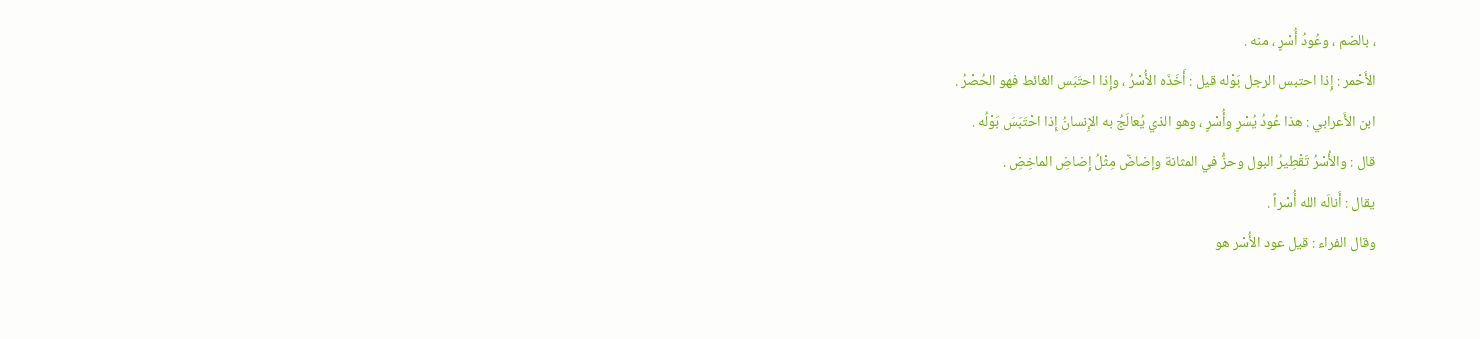، بالضم ، وعُودُ أُسْرٍ ، منه .
الأَحْمر : إِذا احتبس الرجل بَوْله قيل : أَخَذَه الأُسْرُ ، وإِذا احتَبَس الغائط فهو الحُصْرُ .
ابن الأَعرابي : هذا عُودُ يُسْرٍ وأُسْرٍ ، وهو الذي يُعالَجُ به الإِنسانُ إِذا احْتَبَسَ بَوْلُه .
قال : والأُسْرُ تَقْطِيرُ البول وحزُّ في المثانة وإضاضٌ مِثْلُ إِضاضِ الماخِضِ .
يقال : أَنالَه الله أُسْراً .
وقال الفراء : قيل عود الأُسْر هو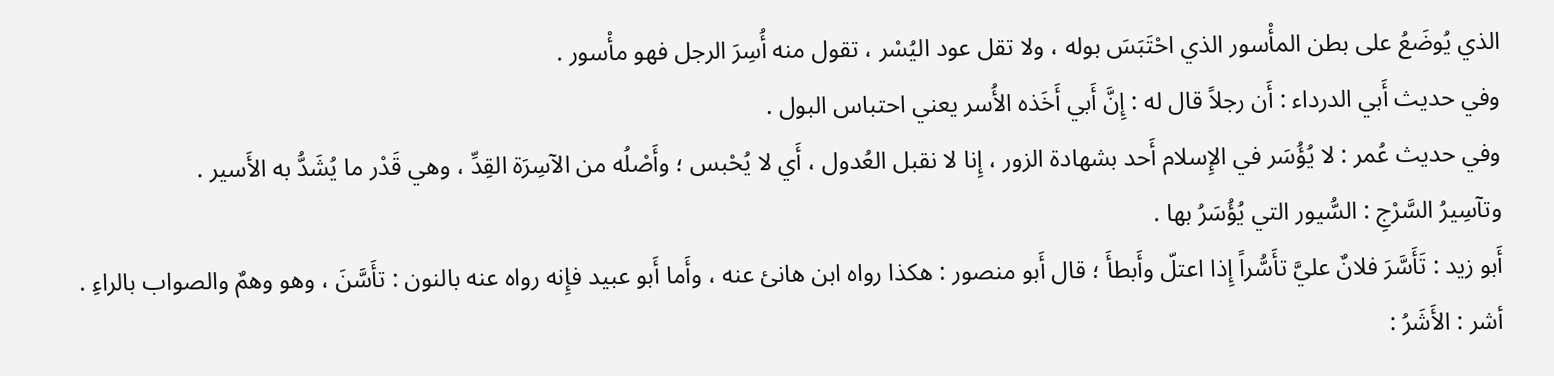الذي يُوضَعُ على بطن المأْسور الذي احْتَبَسَ بوله ، ولا تقل عود اليُسْر ، تقول منه أُسِرَ الرجل فهو مأْسور .
وفي حديث أَبي الدرداء : أَن رجلاً قال له : إِنَّ أَبي أَخَذه الأُسر يعني احتباس البول .
وفي حديث عُمر : لا يُؤُسَر في الإِسلام أَحد بشهادة الزور ، إِنا لا نقبل العُدول ، أَي لا يُحْبس ؛ وأَصْلُه من الآسِرَة القِدِّ ، وهي قَدْر ما يُشَدُّ به الأَسير .
وتآسِيرُ السَّرْجِ : السُّيور التي يُؤُسَرُ بها .
أَبو زيد : تَأَسَّرَ فلانٌ عليَّ تأَسُّراً إِذا اعتلّ وأَبطأَ ؛ قال أَبو منصور : هكذا رواه ابن هانئ عنه ، وأَما أَبو عبيد فإِنه رواه عنه بالنون : تأَسَّنَ ، وهو وهمٌ والصواب بالراءِ .
أشر : الأَشَرُ :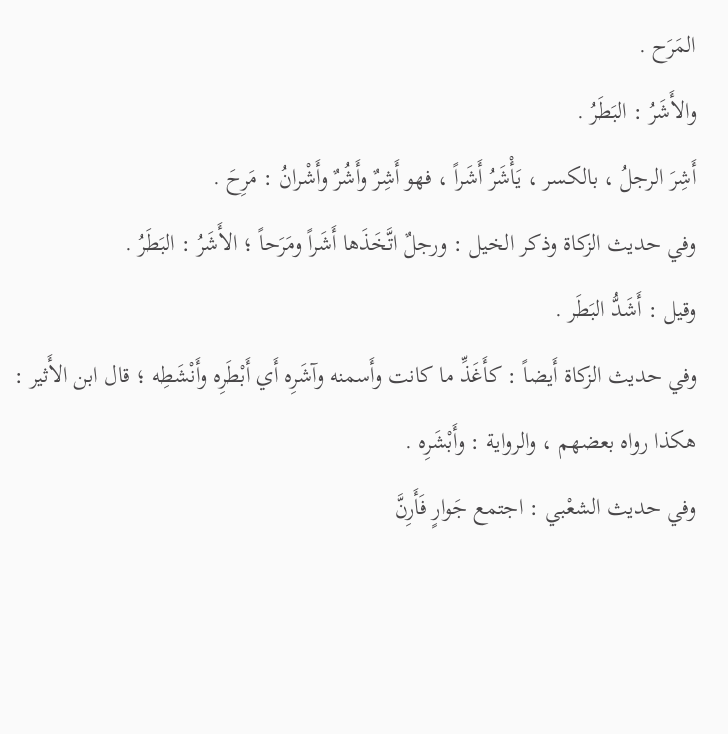المَرَح .
والأَشَرُ : البَطَرُ .
أَشِرَ الرجلُ ، بالكسر ، يَأْشَرُ أَشَراً ، فهو أَشِرٌ وأَشُرٌ وأَشْرانُ : مَرِحَ .
وفي حديث الزكاة وذكر الخيل : ورجلٌ اتَّخَذَها أَشَراً ومَرَحاً ؛ الأَشَرُ : البَطَرُ .
وقيل : أَشَدُّ البَطَر .
وفي حديث الزكاة أَيضاً : كأَغَذِّ ما كانت وأَسمنه وآشَرِه أَي أَبْطَرِه وأَنْشَطِه ؛ قال ابن الأَثير : هكذا رواه بعضهم ، والرواية : وأَبْشَرِه .
وفي حديث الشعْبي : اجتمع جَوارٍ فَأَرِنَّ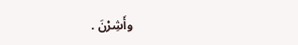وأَشِرْنَ .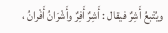ويُتْبعُ أَشِرٌ فيقال : أَشِرٌ أَفِرٌ وأَشْرَانُ أَفْرانُ ،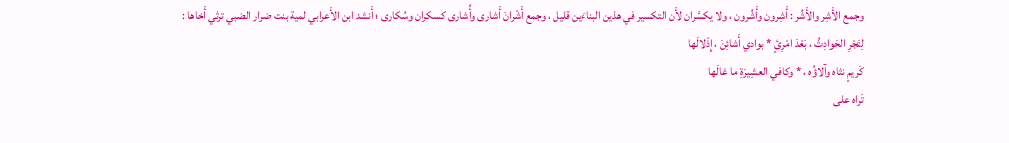وجمع الأَشِر والأَشُر : أَشِرون وأَشُرون ، ولا يكسَّران لأَن التكسير في هذين البناءَين قليل ، وجمع أَشْرانَ أَشارى وأُشارى كسكران وسُكارى ؛ أَنشد ابن الأَعرابي لمية بنت ضرار الضبي ترثي أَخاها :
لِتَجْرِ الحَوادِثُ ، بَعْدَ امْرِئٍ * بوادي أَشائِنَ ، إِذْلالَها
كَريمٍ نثاه وآلاؤُه ، * وكافي العشِيرَةِ ما غالَها
تَراه على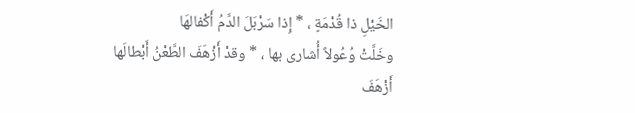الخَيْلِ ذا قُدْمَةٍ ، * إِذا سَرْبَلَ الدَّمُ أَكْفالهَا
وخَلَّتْ وُعُولاً أُشارى بها ، * وقدْ أَزْهَفَ الطَّعْنُ أَبْطالَها
أَزْهَفَ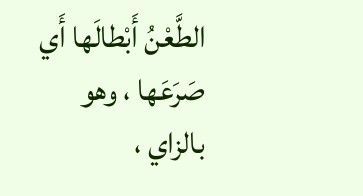الطَّعْنُ أَبْطالَها أَي صَرَعَها ، وهو بالزاي ،